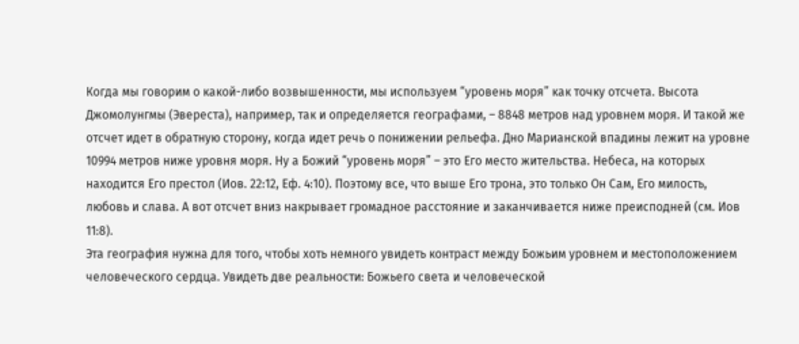Когда мы говорим о какой-либо возвышенности, мы используем “уровень моря” как точку отсчета. Высота Джомолунгмы (Эвереста), например, так и определяется географами, – 8848 метров над уровнем моря. И такой же отсчет идет в обратную сторону, когда идет речь о понижении рельефа. Дно Марианской впадины лежит на уровне 10994 метров ниже уровня моря. Ну а Божий “уровень моря” – это Его место жительства. Небеса, на которых находится Его престол (Иов. 22:12, Еф. 4:10). Поэтому все, что выше Его трона, это только Он Сам, Его милость, любовь и слава. А вот отсчет вниз накрывает громадное расстояние и заканчивается ниже преисподней (см. Иов 11:8).
Эта география нужна для того, чтобы хоть немного увидеть контраст между Божьим уровнем и местоположением человеческого сердца. Увидеть две реальности: Божьего света и человеческой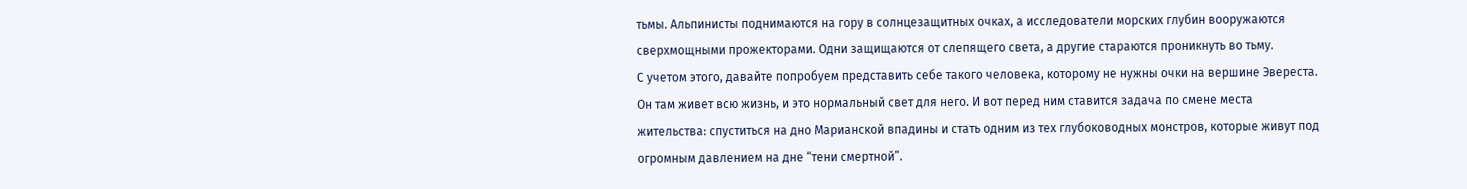тьмы. Альпинисты поднимаются на гору в солнцезащитных очках, а исследователи морских глубин вооружаются сверхмощными прожекторами. Одни защищаются от слепящего света, а другие стараются проникнуть во тьму.
С учетом этого, давайте попробуем представить себе такого человека, которому не нужны очки на вершине Эвереста. Он там живет всю жизнь, и это нормальный свет для него. И вот перед ним ставится задача по смене места жительства: спуститься на дно Марианской впадины и стать одним из тех глубоководных монстров, которые живут под огромным давлением на дне “тени смертной”.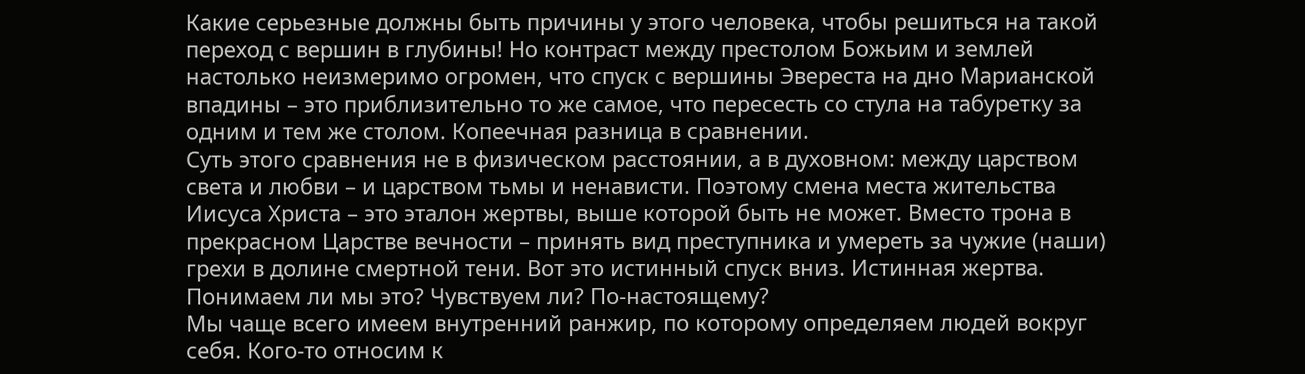Какие серьезные должны быть причины у этого человека, чтобы решиться на такой переход с вершин в глубины! Но контраст между престолом Божьим и землей настолько неизмеримо огромен, что спуск с вершины Эвереста на дно Марианской впадины – это приблизительно то же самое, что пересесть со стула на табуретку за одним и тем же столом. Копеечная разница в сравнении.
Суть этого сравнения не в физическом расстоянии, а в духовном: между царством света и любви – и царством тьмы и ненависти. Поэтому смена места жительства Иисуса Христа – это эталон жертвы, выше которой быть не может. Вместо трона в прекрасном Царстве вечности – принять вид преступника и умереть за чужие (наши) грехи в долине смертной тени. Вот это истинный спуск вниз. Истинная жертва. Понимаем ли мы это? Чувствуем ли? По-настоящему?
Мы чаще всего имеем внутренний ранжир, по которому определяем людей вокруг себя. Кого-то относим к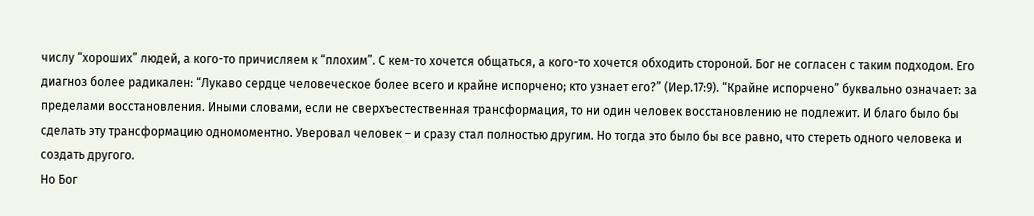числу “хороших” людей, а кого-то причисляем к “плохим”. С кем-то хочется общаться, а кого-то хочется обходить стороной. Бог не согласен с таким подходом. Его диагноз более радикален: “Лукаво сердце человеческое более всего и крайне испорчено; кто узнает его?” (Иер.17:9). “Крайне испорчено” буквально означает: за пределами восстановления. Иными словами, если не сверхъестественная трансформация, то ни один человек восстановлению не подлежит. И благо было бы сделать эту трансформацию одномоментно. Уверовал человек – и сразу стал полностью другим. Но тогда это было бы все равно, что стереть одного человека и создать другого.
Но Бог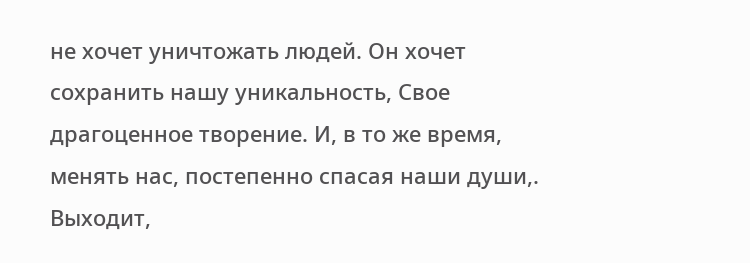не хочет уничтожать людей. Он хочет сохранить нашу уникальность, Свое драгоценное творение. И, в то же время, менять нас, постепенно спасая наши души,. Выходит,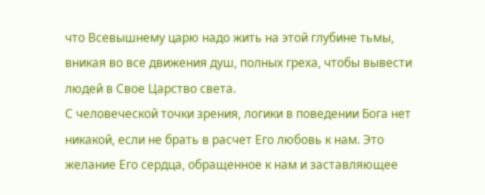что Всевышнему царю надо жить на этой глубине тьмы, вникая во все движения душ, полных греха, чтобы вывести людей в Свое Царство света.
С человеческой точки зрения, логики в поведении Бога нет никакой, если не брать в расчет Его любовь к нам. Это желание Его сердца, обращенное к нам и заставляющее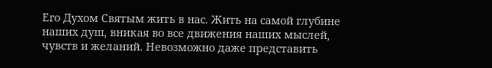Его Духом Святым жить в нас. Жить на самой глубине наших душ, вникая во все движения наших мыслей, чувств и желаний. Невозможно даже представить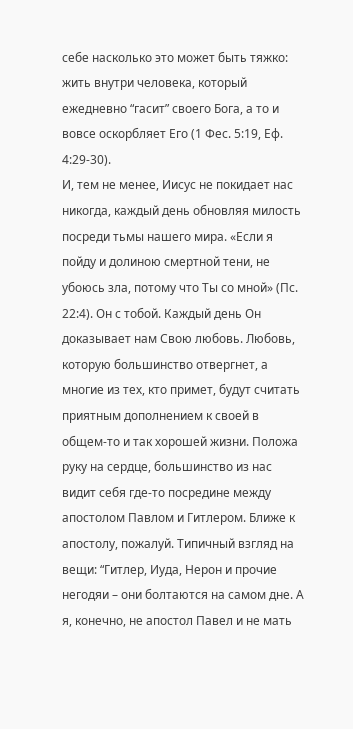себе насколько это может быть тяжко: жить внутри человека, который ежедневно “гасит” своего Бога, а то и вовсе оскорбляет Его (1 Фес. 5:19, Еф. 4:29-30).
И, тем не менее, Иисус не покидает нас никогда, каждый день обновляя милость посреди тьмы нашего мира. «Если я пойду и долиною смертной тени, не убоюсь зла, потому что Ты со мной» (Пс. 22:4). Он с тобой. Каждый день Он доказывает нам Свою любовь. Любовь, которую большинство отвергнет, а многие из тех, кто примет, будут считать приятным дополнением к своей в общем-то и так хорошей жизни. Положа руку на сердце, большинство из нас видит себя где-то посредине между апостолом Павлом и Гитлером. Ближе к апостолу, пожалуй. Типичный взгляд на вещи: “Гитлер, Иуда, Нерон и прочие негодяи – они болтаются на самом дне. А я, конечно, не апостол Павел и не мать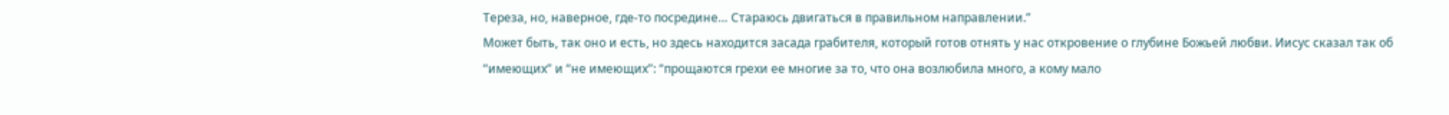Тереза, но, наверное, где-то посредине… Стараюсь двигаться в правильном направлении.”
Может быть, так оно и есть, но здесь находится засада грабителя, который готов отнять у нас откровение о глубине Божьей любви. Иисус сказал так об “имеющих” и “не имеющих”: “прощаются грехи ее многие за то, что она возлюбила много, а кому мало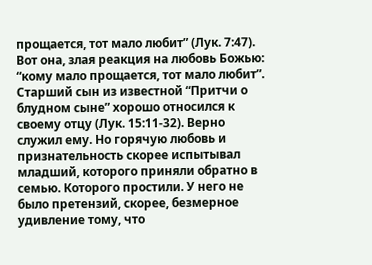прощается, тот мало любит” (Лук. 7:47). Вот она, злая реакция на любовь Божью: “кому мало прощается, тот мало любит”. Старший сын из известной “Притчи о блудном сыне” хорошо относился к своему отцу (Лук. 15:11-32). Верно служил ему. Но горячую любовь и признательность скорее испытывал младший, которого приняли обратно в семью. Которого простили. У него не было претензий, скорее, безмерное удивление тому, что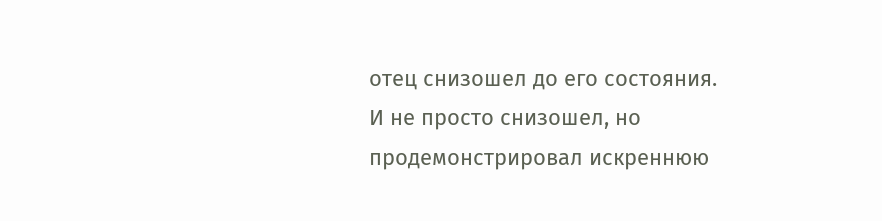отец снизошел до его состояния. И не просто снизошел, но продемонстрировал искреннюю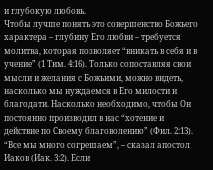и глубокую любовь.
Чтобы лучше понять это совершенство Божьего характера – глубину Его любви – требуется молитва, которая позволяет “вникать в себя и в учение” (1 Тим. 4:16). Только сопоставляя свои мысли и желания с Божьими, можно видеть, насколько мы нуждаемся в Его милости и благодати. Насколько необходимо, чтобы Он постоянно производил в нас “хотение и действие по Своему благоволению” (Фил. 2:13).
“Все мы много согрешаем”, – сказал апостол Иаков (Иак. 3:2). Если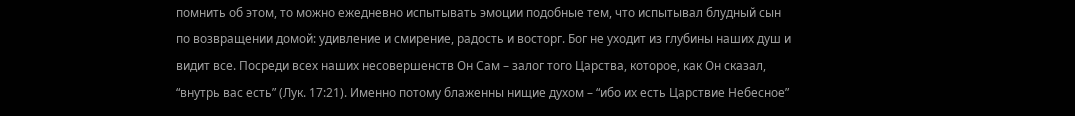помнить об этом, то можно ежедневно испытывать эмоции подобные тем, что испытывал блудный сын по возвращении домой: удивление и смирение, радость и восторг. Бог не уходит из глубины наших душ и видит все. Посреди всех наших несовершенств Он Сам – залог того Царства, которое, как Он сказал, “внутрь вас есть” (Лук. 17:21). Именно потому блаженны нищие духом – “ибо их есть Царствие Небесное”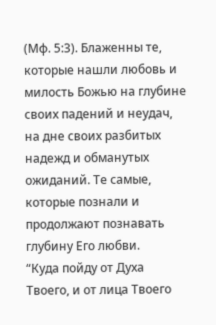(Мф. 5:3). Блаженны те, которые нашли любовь и милость Божью на глубине своих падений и неудач, на дне своих разбитых надежд и обманутых ожиданий. Те самые, которые познали и продолжают познавать глубину Его любви.
“Куда пойду от Духа Твоего, и от лица Твоего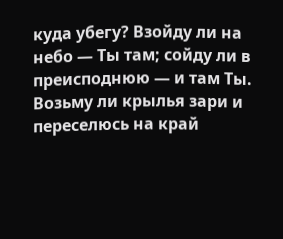куда убегу? Взойду ли на небо — Ты там; сойду ли в преисподнюю — и там Ты. Возьму ли крылья зари и переселюсь на край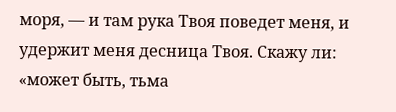моря, — и там рука Твоя поведет меня, и удержит меня десница Твоя. Скажу ли: «может быть, тьма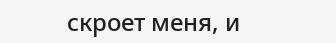скроет меня, и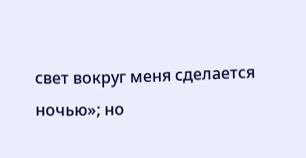свет вокруг меня сделается ночью»; но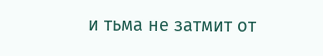и тьма не затмит от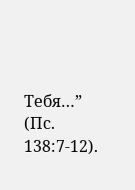Тебя…” (Пс. 138:7-12).